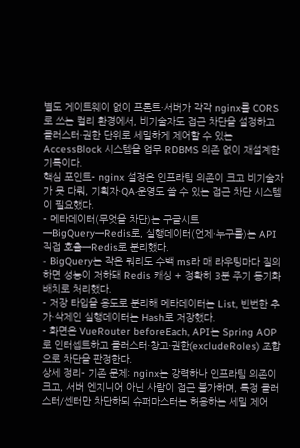별도 게이트웨이 없이 프론트·서버가 각각 nginx를 CORS로 쓰는 컬리 환경에서, 비기술자도 접근 차단을 설정하고 클러스터·권한 단위로 세밀하게 제어할 수 있는 AccessBlock 시스템을 업무 RDBMS 의존 없이 재설계한 기록이다.
핵심 포인트- nginx 설정은 인프라팀 의존이 크고 비기술자가 못 다뤄, 기획자·QA·운영도 쓸 수 있는 접근 차단 시스템이 필요했다.
- 메타데이터(무엇을 차단)는 구글시트→BigQuery→Redis로, 실행데이터(언제·누구를)는 API 직접 호출→Redis로 분리했다.
- BigQuery는 작은 쿼리도 수백 ms라 매 라우팅마다 질의하면 성능이 저하돼 Redis 캐싱 + 정확히 3분 주기 동기화 배치로 처리했다.
- 저장 타입을 용도로 분리해 메타데이터는 List, 빈번한 추가·삭제인 실행데이터는 Hash로 저장했다.
- 화면은 VueRouter beforeEach, API는 Spring AOP로 인터셉트하고 클러스터·창고·권한(excludeRoles) 조합으로 차단을 판정한다.
상세 정리- 기존 문제: nginx는 강력하나 인프라팀 의존이 크고, 서버 엔지니어 아닌 사람이 접근 불가하며, 특정 클러스터/센터만 차단하되 슈퍼마스터는 허용하는 세밀 제어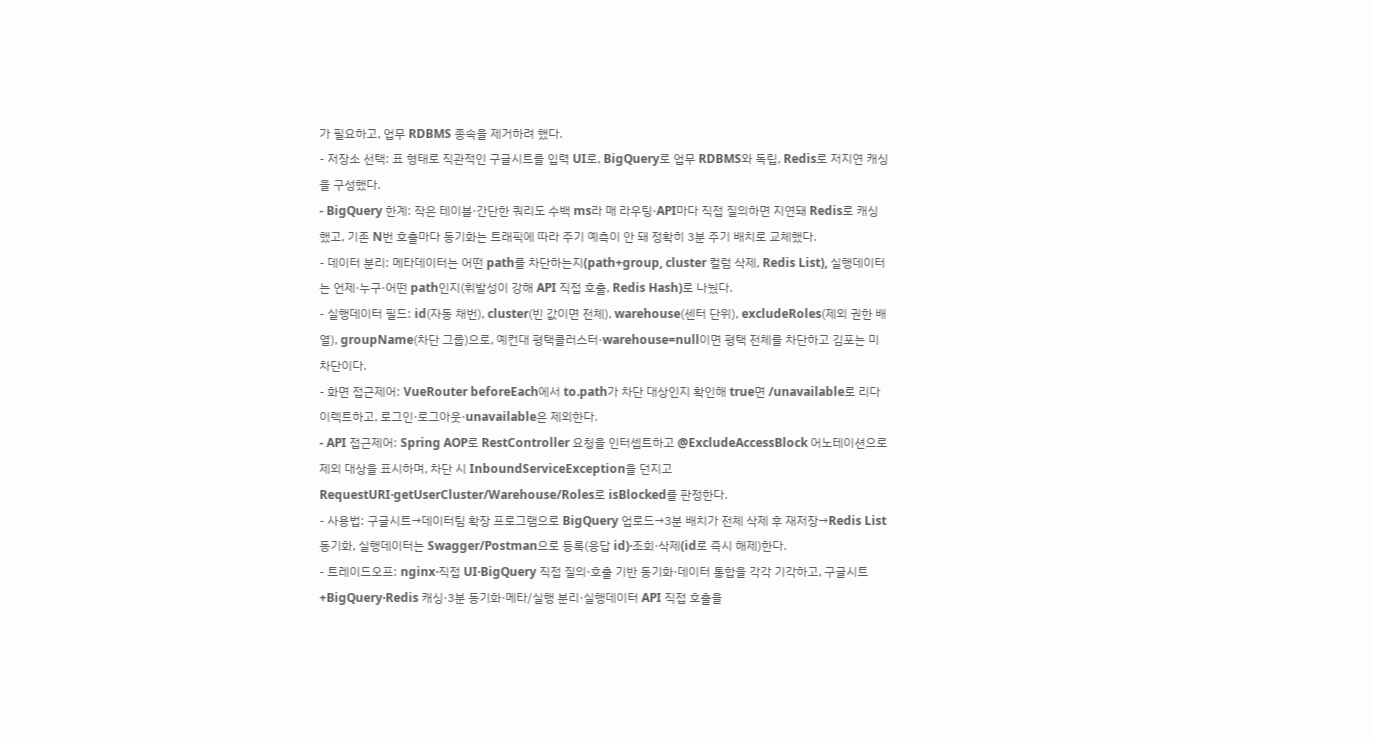가 필요하고, 업무 RDBMS 종속을 제거하려 했다.
- 저장소 선택: 표 형태로 직관적인 구글시트를 입력 UI로, BigQuery로 업무 RDBMS와 독립, Redis로 저지연 캐싱을 구성했다.
- BigQuery 한계: 작은 테이블·간단한 쿼리도 수백 ms라 매 라우팅·API마다 직접 질의하면 지연돼 Redis로 캐싱했고, 기존 N번 호출마다 동기화는 트래픽에 따라 주기 예측이 안 돼 정확히 3분 주기 배치로 교체했다.
- 데이터 분리: 메타데이터는 어떤 path를 차단하는지(path+group, cluster 컬럼 삭제, Redis List), 실행데이터는 언제·누구·어떤 path인지(휘발성이 강해 API 직접 호출, Redis Hash)로 나눴다.
- 실행데이터 필드: id(자동 채번), cluster(빈 값이면 전체), warehouse(센터 단위), excludeRoles(제외 권한 배열), groupName(차단 그룹)으로, 예컨대 평택클러스터·warehouse=null이면 평택 전체를 차단하고 김포는 미차단이다.
- 화면 접근제어: VueRouter beforeEach에서 to.path가 차단 대상인지 확인해 true면 /unavailable로 리다이렉트하고, 로그인·로그아웃·unavailable은 제외한다.
- API 접근제어: Spring AOP로 RestController 요청을 인터셉트하고 @ExcludeAccessBlock 어노테이션으로 제외 대상을 표시하며, 차단 시 InboundServiceException을 던지고 RequestURI·getUserCluster/Warehouse/Roles로 isBlocked를 판정한다.
- 사용법: 구글시트→데이터팀 확장 프로그램으로 BigQuery 업로드→3분 배치가 전체 삭제 후 재저장→Redis List 동기화, 실행데이터는 Swagger/Postman으로 등록(응답 id)·조회·삭제(id로 즉시 해제)한다.
- 트레이드오프: nginx·직접 UI·BigQuery 직접 질의·호출 기반 동기화·데이터 통합을 각각 기각하고, 구글시트+BigQuery·Redis 캐싱·3분 동기화·메타/실행 분리·실행데이터 API 직접 호출을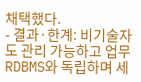채택했다.
- 결과·한계: 비기술자도 관리 가능하고 업무 RDBMS와 독립하며 세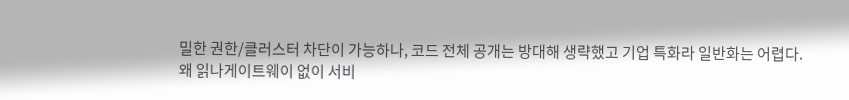밀한 권한/클러스터 차단이 가능하나, 코드 전체 공개는 방대해 생략했고 기업 특화라 일반화는 어렵다.
왜 읽나게이트웨이 없이 서비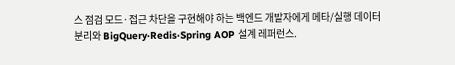스 점검 모드·접근 차단을 구현해야 하는 백엔드 개발자에게 메타/실행 데이터 분리와 BigQuery·Redis·Spring AOP 설계 레퍼런스.